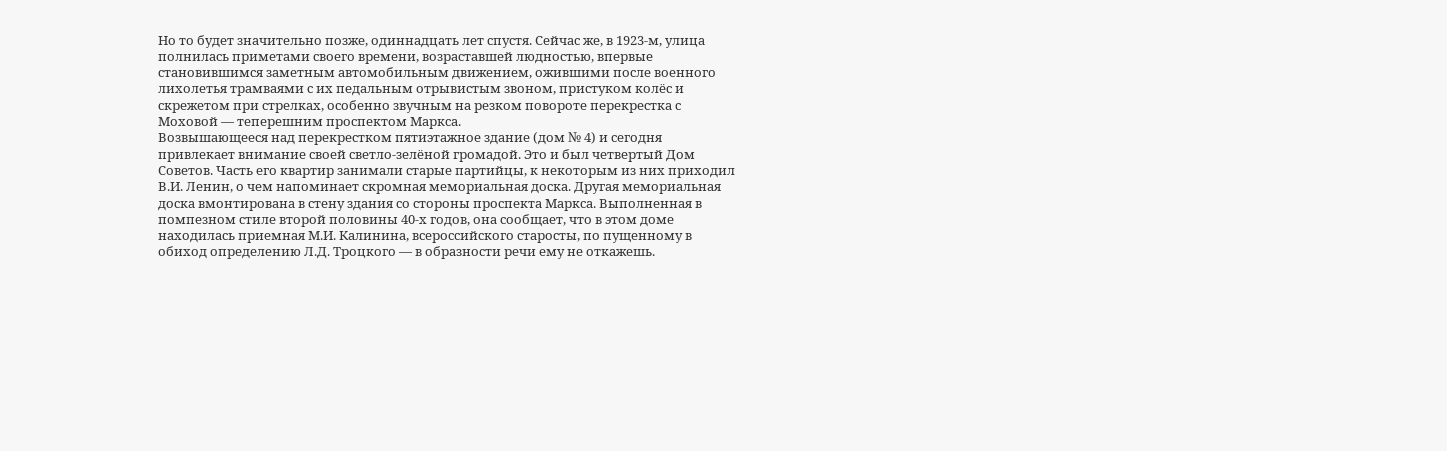Но то будет значительно позже, одиннадцать лет спустя. Сейчас же, в 1923-м, улица полнилась приметами своего времени, возраставшей людностью, впервые становившимся заметным автомобильным движением, ожившими после военного лихолетья трамваями с их педальным отрывистым звоном, пристуком колёс и скрежетом при стрелках, особенно звучным на резком повороте перекрестка с Моховой — теперешним проспектом Маркса.
Возвышающееся над перекрестком пятиэтажное здание (дом № 4) и сегодня привлекает внимание своей светло-зелёной громадой. Это и был четвертый Дом Советов. Часть его квартир занимали старые партийцы, к некоторым из них приходил В.И. Ленин, о чем напоминает скромная мемориальная доска. Другая мемориальная доска вмонтирована в стену здания со стороны проспекта Маркса. Выполненная в помпезном стиле второй половины 40-х годов, она сообщает, что в этом доме находилась приемная М.И. Калинина, всероссийского старосты, по пущенному в обиход определению Л.Д. Троцкого — в образности речи ему не откажешь.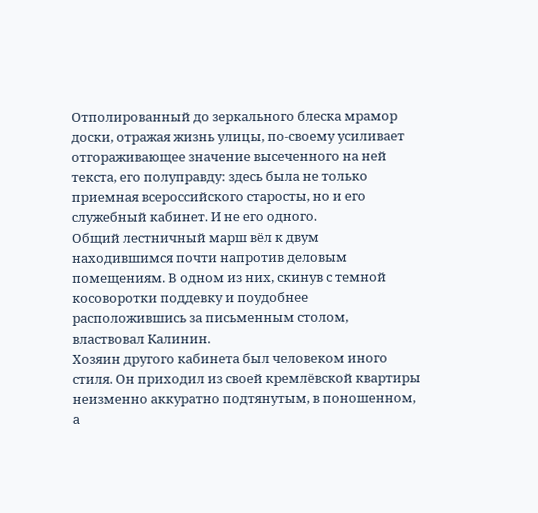Отполированный до зеркального блеска мрамор доски, отражая жизнь улицы, по-своему усиливает отгораживающее значение высеченного на ней текста, его полуправду: здесь была не только приемная всероссийского старосты, но и его служебный кабинет. И не его одного.
Общий лестничный марш вёл к двум находившимся почти напротив деловым помещениям. В одном из них, скинув с темной косоворотки поддевку и поудобнее расположившись за письменным столом, властвовал Калинин.
Хозяин другого кабинета был человеком иного стиля. Он приходил из своей кремлёвской квартиры неизменно аккуратно подтянутым, в поношенном, а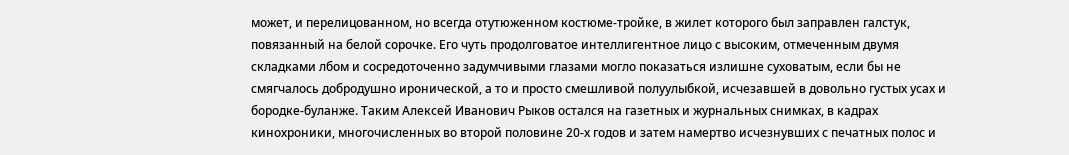может, и перелицованном, но всегда отутюженном костюме-тройке, в жилет которого был заправлен галстук, повязанный на белой сорочке. Его чуть продолговатое интеллигентное лицо с высоким, отмеченным двумя складками лбом и сосредоточенно задумчивыми глазами могло показаться излишне суховатым, если бы не смягчалось добродушно иронической, а то и просто смешливой полуулыбкой, исчезавшей в довольно густых усах и бородке-буланже. Таким Алексей Иванович Рыков остался на газетных и журнальных снимках, в кадрах кинохроники, многочисленных во второй половине 20-х годов и затем намертво исчезнувших с печатных полос и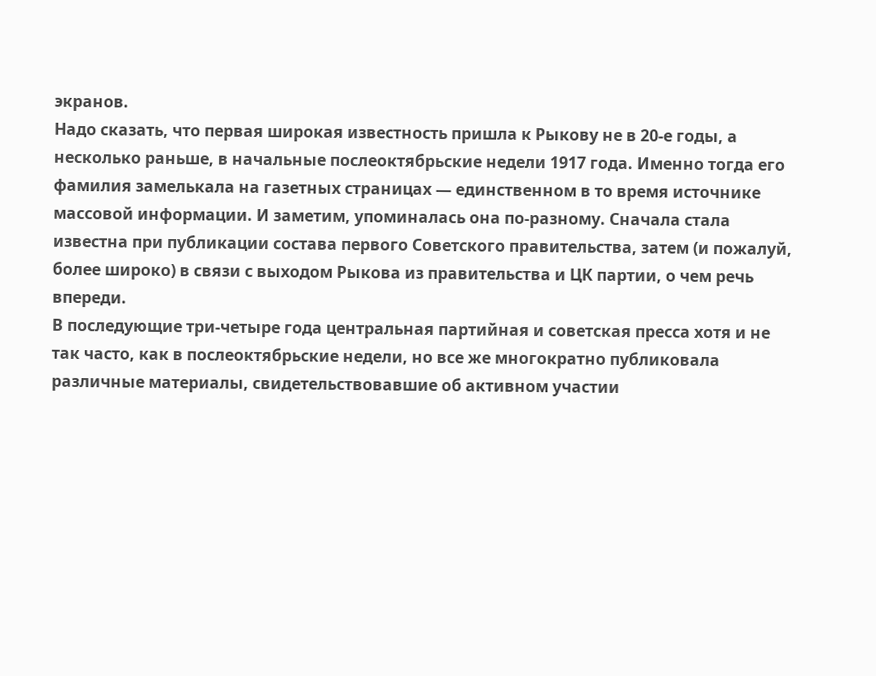экранов.
Надо сказать, что первая широкая известность пришла к Рыкову не в 20-е годы, а несколько раньше, в начальные послеоктябрьские недели 1917 года. Именно тогда его фамилия замелькала на газетных страницах — единственном в то время источнике массовой информации. И заметим, упоминалась она по-разному. Сначала стала известна при публикации состава первого Советского правительства, затем (и пожалуй, более широко) в связи с выходом Рыкова из правительства и ЦК партии, о чем речь впереди.
В последующие три-четыре года центральная партийная и советская пресса хотя и не так часто, как в послеоктябрьские недели, но все же многократно публиковала различные материалы, свидетельствовавшие об активном участии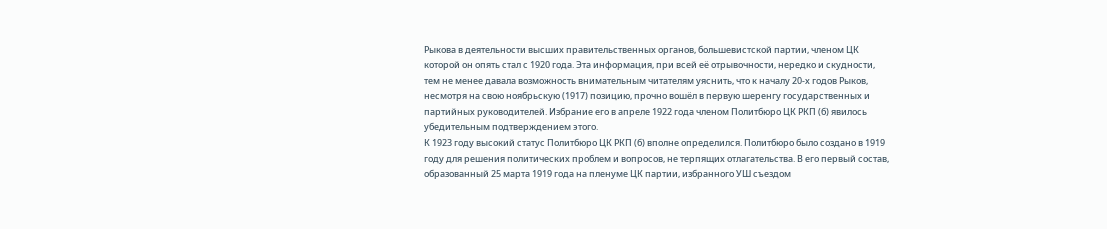Рыкова в деятельности высших правительственных органов, большевистской партии, членом ЦК которой он опять стал с 1920 года. Эта информация, при всей её отрывочности, нередко и скудности, тем не менее давала возможность внимательным читателям уяснить, что к началу 20-х годов Рыков, несмотря на свою ноябрьскую (1917) позицию, прочно вошёл в первую шеренгу государственных и партийных руководителей. Избрание его в апреле 1922 года членом Политбюро ЦК РКП (б) явилось убедительным подтверждением этого.
К 1923 году высокий статус Политбюро ЦК РКП (б) вполне определился. Политбюро было создано в 1919 году для решения политических проблем и вопросов, не терпящих отлагательства. В его первый состав, образованный 25 марта 1919 года на пленуме ЦК партии, избранного УШ съездом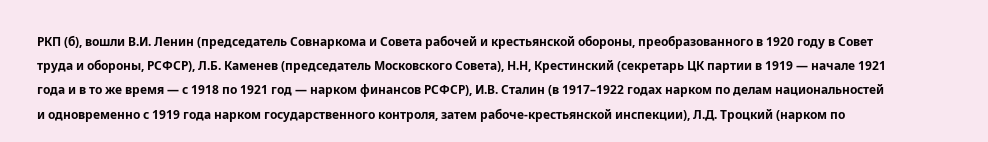РКП (б), вошли В.И. Ленин (председатель Совнаркома и Совета рабочей и крестьянской обороны, преобразованного в 1920 году в Совет труда и обороны, РСФСР), Л.Б. Каменев (председатель Московского Совета), Н.Н, Крестинский (секретарь ЦК партии в 1919 — начале 1921 года и в то же время — с 1918 по 1921 год — нарком финансов РСФСР), И.В. Сталин (в 1917–1922 годах нарком по делам национальностей и одновременно с 1919 года нарком государственного контроля, затем рабоче-крестьянской инспекции), Л.Д. Троцкий (нарком по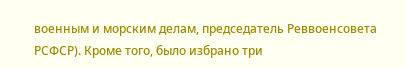военным и морским делам, председатель Реввоенсовета РСФСР). Кроме того, было избрано три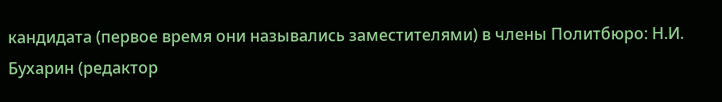кандидата (первое время они назывались заместителями) в члены Политбюро: Н.И. Бухарин (редактор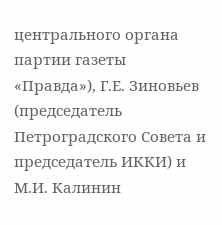центрального органа партии газеты «Правда»), Г.Е. Зиновьев (председатель Петроградского Совета и председатель ИККИ) и М.И. Калинин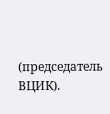(председатель ВЦИК).